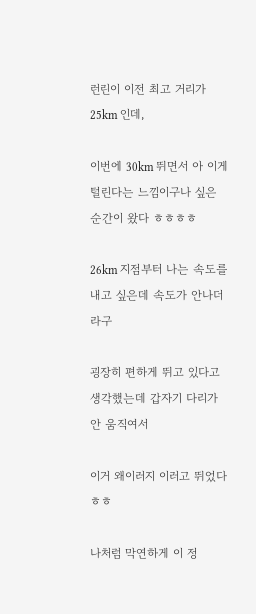런린이 이전 최고 거리가 25km 인데,

이번에 30km 뛰면서 아 이게 털린다는 느낌이구나 싶은 순간이 왔다 ㅎㅎㅎㅎ

26km 지점부터 나는 속도를 내고 싶은데 속도가 안나더라구

굉장히 편하게 뛰고 있다고 생각했는데 갑자기 다리가 안 움직여서

이거 왜이러지 이러고 뛰었다ㅎㅎ

나처럼 막연하게 이 정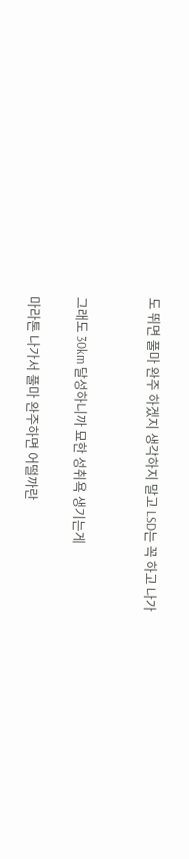도 뛰면 풀마 완주 하겠지 생각하지 말고 LSD는 꼭 하고 나가


그래도 30km 달성하니까 묘한 성취욕 생기는게

마라톤 나가서 풀마 완주하면 어떨까란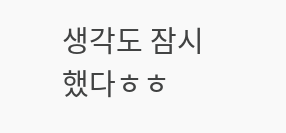생각도 잠시 했다ㅎㅎ